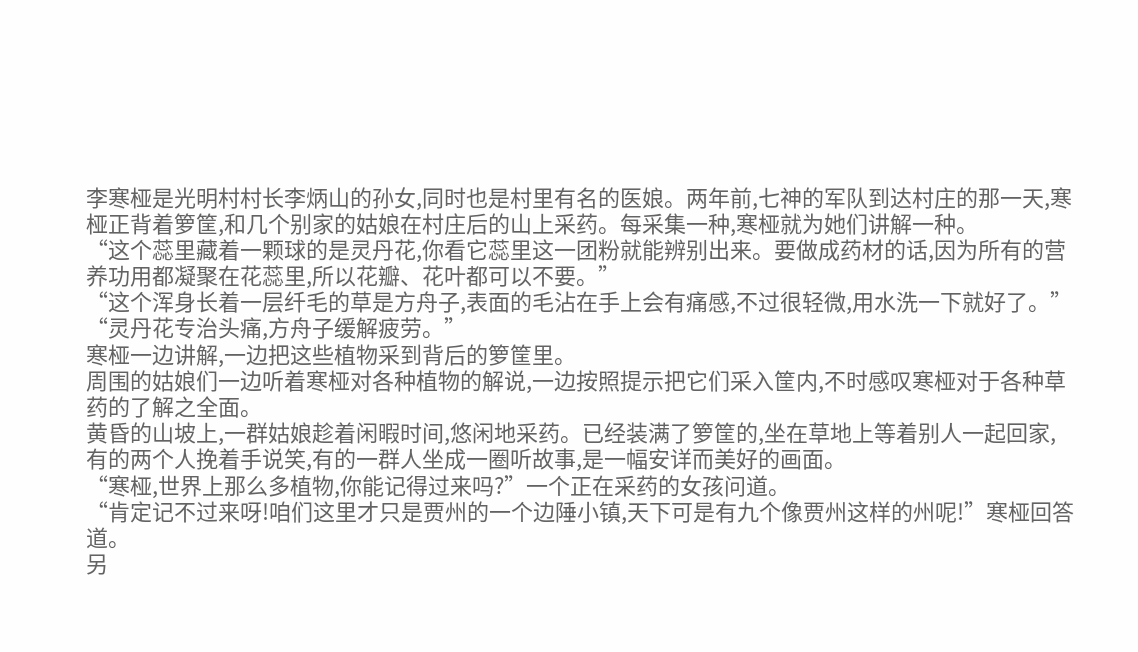李寒桠是光明村村长李炳山的孙女,同时也是村里有名的医娘。两年前,七神的军队到达村庄的那一天,寒桠正背着箩筐,和几个别家的姑娘在村庄后的山上采药。每采集一种,寒桠就为她们讲解一种。
“这个蕊里藏着一颗球的是灵丹花,你看它蕊里这一团粉就能辨别出来。要做成药材的话,因为所有的营养功用都凝聚在花蕊里,所以花瓣、花叶都可以不要。”
“这个浑身长着一层纤毛的草是方舟子,表面的毛沾在手上会有痛感,不过很轻微,用水洗一下就好了。”
“灵丹花专治头痛,方舟子缓解疲劳。”
寒桠一边讲解,一边把这些植物采到背后的箩筐里。
周围的姑娘们一边听着寒桠对各种植物的解说,一边按照提示把它们采入筐内,不时感叹寒桠对于各种草药的了解之全面。
黄昏的山坡上,一群姑娘趁着闲暇时间,悠闲地采药。已经装满了箩筐的,坐在草地上等着别人一起回家,有的两个人挽着手说笑,有的一群人坐成一圈听故事,是一幅安详而美好的画面。
“寒桠,世界上那么多植物,你能记得过来吗?”一个正在采药的女孩问道。
“肯定记不过来呀!咱们这里才只是贾州的一个边陲小镇,天下可是有九个像贾州这样的州呢!”寒桠回答道。
另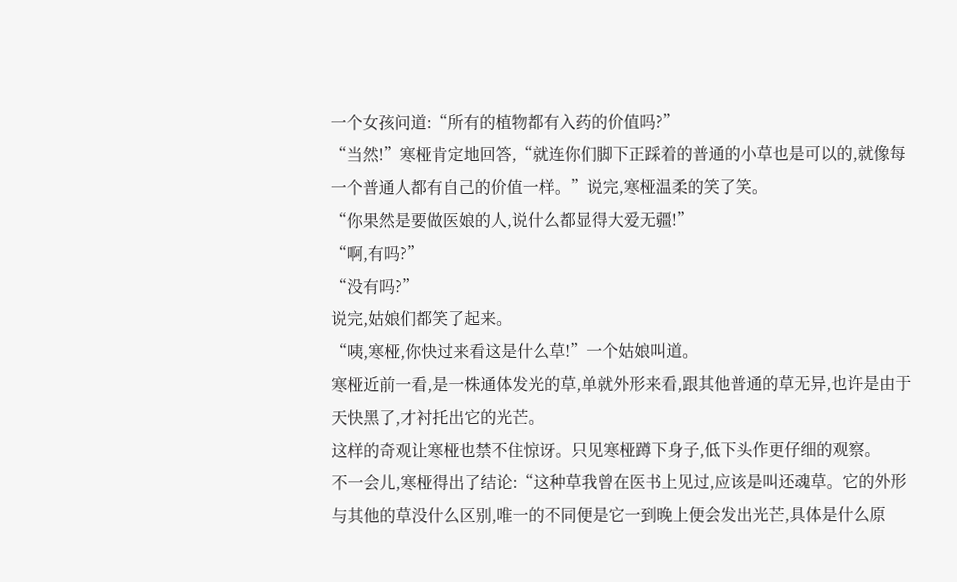一个女孩问道:“所有的植物都有入药的价值吗?”
“当然!”寒桠肯定地回答,“就连你们脚下正踩着的普通的小草也是可以的,就像每一个普通人都有自己的价值一样。”说完,寒桠温柔的笑了笑。
“你果然是要做医娘的人,说什么都显得大爱无疆!”
“啊,有吗?”
“没有吗?”
说完,姑娘们都笑了起来。
“咦,寒桠,你快过来看这是什么草!”一个姑娘叫道。
寒桠近前一看,是一株通体发光的草,单就外形来看,跟其他普通的草无异,也许是由于天快黑了,才衬托出它的光芒。
这样的奇观让寒桠也禁不住惊讶。只见寒桠蹲下身子,低下头作更仔细的观察。
不一会儿,寒桠得出了结论:“这种草我曾在医书上见过,应该是叫还魂草。它的外形与其他的草没什么区别,唯一的不同便是它一到晚上便会发出光芒,具体是什么原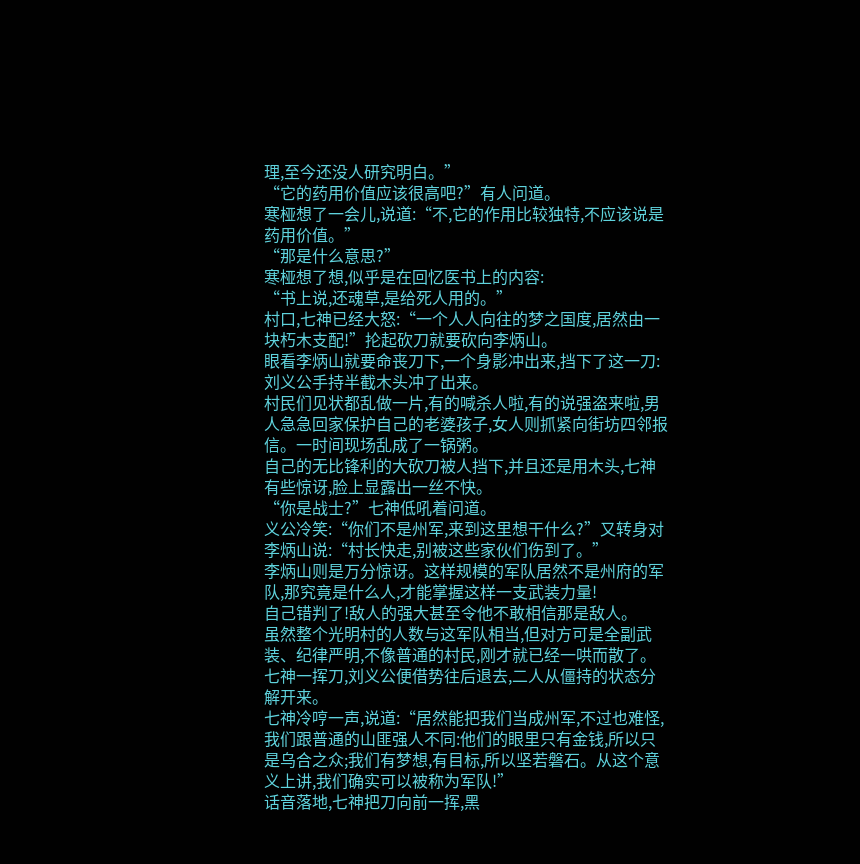理,至今还没人研究明白。”
“它的药用价值应该很高吧?”有人问道。
寒桠想了一会儿,说道:“不,它的作用比较独特,不应该说是药用价值。”
“那是什么意思?”
寒桠想了想,似乎是在回忆医书上的内容:
“书上说,还魂草,是给死人用的。”
村口,七神已经大怒:“一个人人向往的梦之国度,居然由一块朽木支配!”抡起砍刀就要砍向李炳山。
眼看李炳山就要命丧刀下,一个身影冲出来,挡下了这一刀:刘义公手持半截木头冲了出来。
村民们见状都乱做一片,有的喊杀人啦,有的说强盗来啦,男人急急回家保护自己的老婆孩子,女人则抓紧向街坊四邻报信。一时间现场乱成了一锅粥。
自己的无比锋利的大砍刀被人挡下,并且还是用木头,七神有些惊讶,脸上显露出一丝不快。
“你是战士?”七神低吼着问道。
义公冷笑:“你们不是州军,来到这里想干什么?”又转身对李炳山说:“村长快走,别被这些家伙们伤到了。”
李炳山则是万分惊讶。这样规模的军队居然不是州府的军队,那究竟是什么人,才能掌握这样一支武装力量!
自己错判了!敌人的强大甚至令他不敢相信那是敌人。
虽然整个光明村的人数与这军队相当,但对方可是全副武装、纪律严明,不像普通的村民,刚才就已经一哄而散了。
七神一挥刀,刘义公便借势往后退去,二人从僵持的状态分解开来。
七神冷哼一声,说道:“居然能把我们当成州军,不过也难怪,我们跟普通的山匪强人不同:他们的眼里只有金钱,所以只是乌合之众;我们有梦想,有目标,所以坚若磐石。从这个意义上讲,我们确实可以被称为军队!”
话音落地,七神把刀向前一挥,黑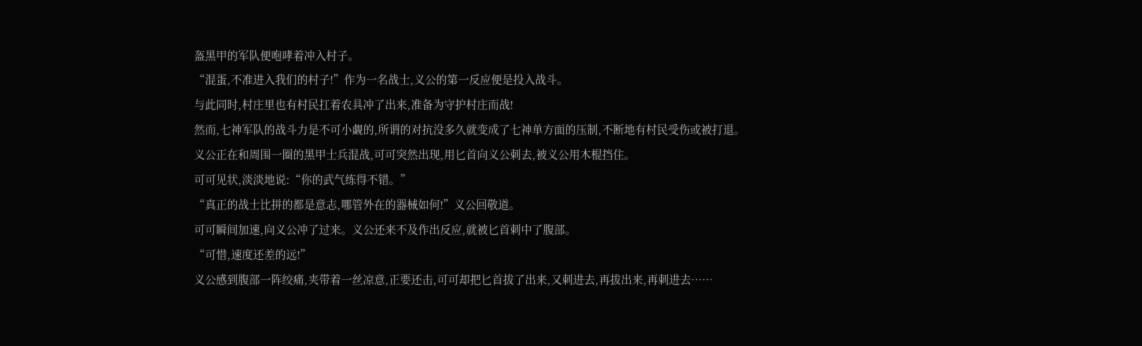盔黑甲的军队便咆哮着冲入村子。
“混蛋,不准进入我们的村子!”作为一名战士,义公的第一反应便是投入战斗。
与此同时,村庄里也有村民扛着农具冲了出来,准备为守护村庄而战!
然而,七神军队的战斗力是不可小觑的,所谓的对抗没多久就变成了七神单方面的压制,不断地有村民受伤或被打退。
义公正在和周围一圈的黑甲士兵混战,可可突然出现,用匕首向义公刺去,被义公用木棍挡住。
可可见状,淡淡地说:“你的武气练得不错。”
“真正的战士比拼的都是意志,哪管外在的器械如何!”义公回敬道。
可可瞬间加速,向义公冲了过来。义公还来不及作出反应,就被匕首刺中了腹部。
“可惜,速度还差的远!”
义公感到腹部一阵绞痛,夹带着一丝凉意,正要还击,可可却把匕首拔了出来,又刺进去,再拔出来,再刺进去……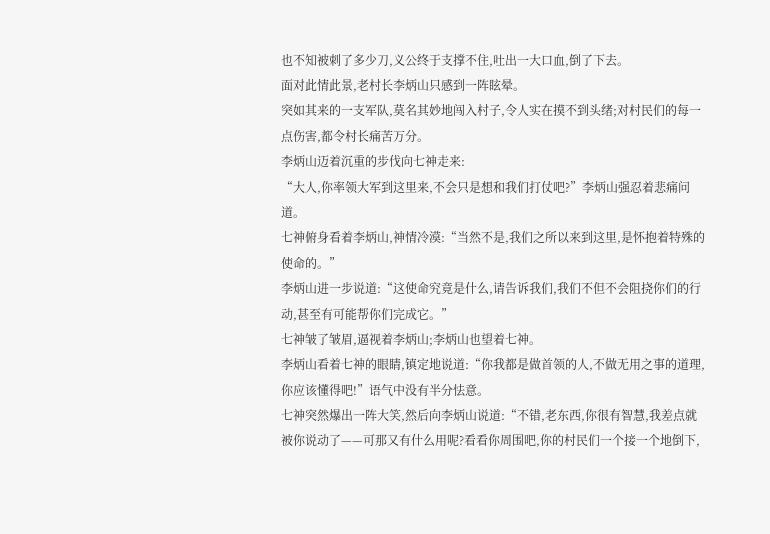也不知被刺了多少刀,义公终于支撑不住,吐出一大口血,倒了下去。
面对此情此景,老村长李炳山只感到一阵眩晕。
突如其来的一支军队,莫名其妙地闯入村子,令人实在摸不到头绪;对村民们的每一点伤害,都令村长痛苦万分。
李炳山迈着沉重的步伐向七神走来:
“大人,你率领大军到这里来,不会只是想和我们打仗吧?”李炳山强忍着悲痛问道。
七神俯身看着李炳山,神情冷漠:“当然不是,我们之所以来到这里,是怀抱着特殊的使命的。”
李炳山进一步说道:“这使命究竟是什么,请告诉我们,我们不但不会阻挠你们的行动,甚至有可能帮你们完成它。”
七神皱了皱眉,逼视着李炳山;李炳山也望着七神。
李炳山看着七神的眼睛,镇定地说道:“你我都是做首领的人,不做无用之事的道理,你应该懂得吧!”语气中没有半分怯意。
七神突然爆出一阵大笑,然后向李炳山说道:“不错,老东西,你很有智慧,我差点就被你说动了——可那又有什么用呢?看看你周围吧,你的村民们一个接一个地倒下,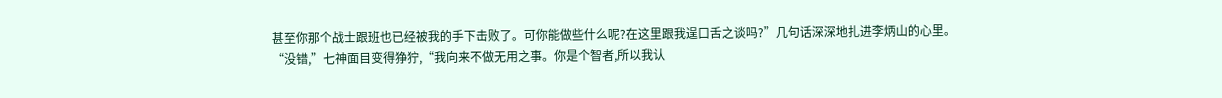甚至你那个战士跟班也已经被我的手下击败了。可你能做些什么呢?在这里跟我逞口舌之谈吗?”几句话深深地扎进李炳山的心里。
“没错,”七神面目变得狰狞,“我向来不做无用之事。你是个智者,所以我认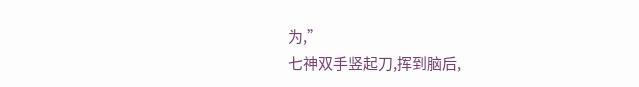为,”
七神双手竖起刀,挥到脑后,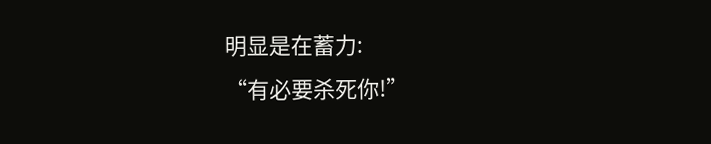明显是在蓄力:
“有必要杀死你!”